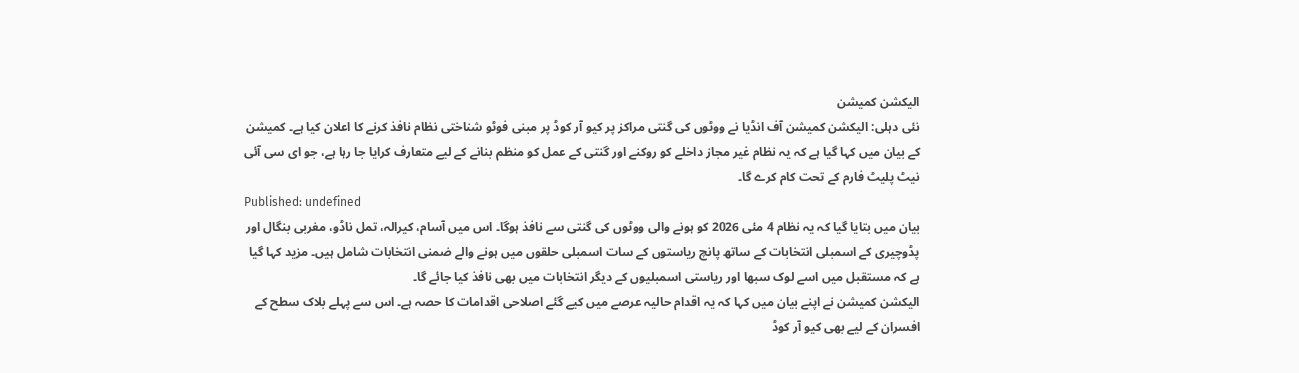الیکشن کمیشن
نئی دہلی: الیکشن کمیشن آف انڈیا نے ووٹوں کی گنتی مراکز پر کیو آر کوڈ پر مبنی فوٹو شناختی نظام نافذ کرنے کا اعلان کیا ہے۔ کمیشن کے بیان میں کہا گیا ہے کہ یہ نظام غیر مجاز داخلے کو روکنے اور گنتی کے عمل کو منظم بنانے کے لیے متعارف کرایا جا رہا ہے، جو ای سی آئی نیٹ پلیٹ فارم کے تحت کام کرے گا۔
Published: undefined
بیان میں بتایا گیا کہ یہ نظام 4 مئی 2026 کو ہونے والی ووٹوں کی گنتی سے نافذ ہوگا۔ اس میں آسام، کیرالہ، تمل ناڈو، مغربی بنگال اور پڈوچیری کے اسمبلی انتخابات کے ساتھ پانچ ریاستوں کے سات اسمبلی حلقوں میں ہونے والے ضمنی انتخابات شامل ہیں۔ مزید کہا گیا ہے کہ مستقبل میں اسے لوک سبھا اور ریاستی اسمبلیوں کے دیگر انتخابات میں بھی نافذ کیا جائے گا۔
الیکشن کمیشن نے اپنے بیان میں کہا کہ یہ اقدام حالیہ عرصے میں کیے گئے اصلاحی اقدامات کا حصہ ہے۔ اس سے پہلے بلاک سطح کے افسران کے لیے بھی کیو آر کوڈ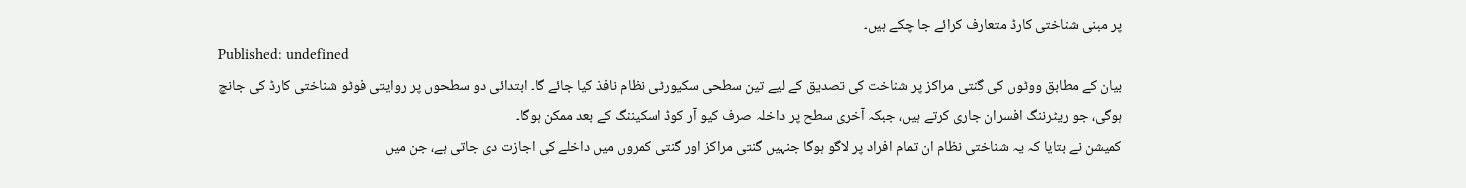پر مبنی شناختی کارڈ متعارف کرائے جا چکے ہیں۔
Published: undefined
بیان کے مطابق ووٹوں کی گنتی مراکز پر شناخت کی تصدیق کے لیے تین سطحی سکیورٹی نظام نافذ کیا جائے گا۔ ابتدائی دو سطحوں پر روایتی فوٹو شناختی کارڈ کی جانچ ہوگی، جو ریٹرننگ افسران جاری کرتے ہیں، جبکہ آخری سطح پر داخلہ صرف کیو آر کوڈ اسکیننگ کے بعد ممکن ہوگا۔
کمیشن نے بتایا کہ یہ شناختی نظام ان تمام افراد پر لاگو ہوگا جنہیں گنتی مراکز اور گنتی کمروں میں داخلے کی اجازت دی جاتی ہے، جن میں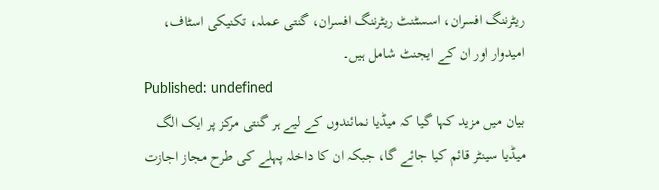ریٹرننگ افسران، اسسٹنٹ ریٹرننگ افسران، گنتی عملہ، تکنیکی اسٹاف، امیدوار اور ان کے ایجنٹ شامل ہیں۔
Published: undefined
بیان میں مزید کہا گیا کہ میڈیا نمائندوں کے لیے ہر گنتی مرکز پر ایک الگ میڈیا سینٹر قائم کیا جائے گا، جبکہ ان کا داخلہ پہلے کی طرح مجاز اجازت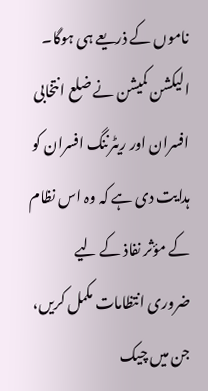ناموں کے ذریعے ہی ہوگا۔
الیکشن کمیشن نے ضلع انتخابی افسران اور ریٹرننگ افسران کو ہدایت دی ہے کہ وہ اس نظام کے مؤثر نفاذ کے لیے ضروری انتظامات مکمل کریں، جن میں چیک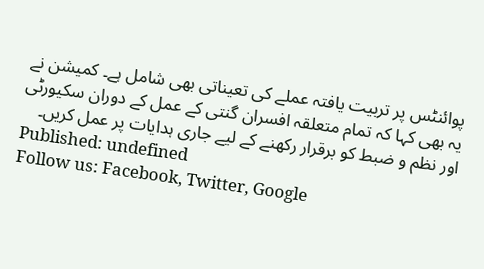پوائنٹس پر تربیت یافتہ عملے کی تعیناتی بھی شامل ہے۔ کمیشن نے یہ بھی کہا کہ تمام متعلقہ افسران گنتی کے عمل کے دوران سکیورٹی اور نظم و ضبط کو برقرار رکھنے کے لیے جاری ہدایات پر عمل کریں۔
Published: undefined
Follow us: Facebook, Twitter, Google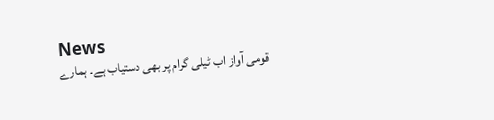News
قومی آواز اب ٹیلی گرام پر بھی دستیاب ہے۔ ہمارے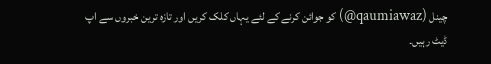چینل (qaumiawaz@) کو جوائن کرنے کے لئے یہاں کلک کریں اور تازہ ترین خبروں سے اپ ڈیٹ رہیں۔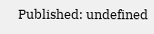Published: undefined